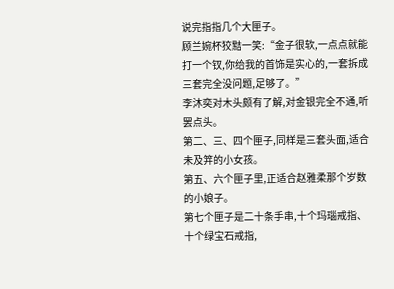说完指指几个大匣子。
顾兰婉杯狡黠一笑:“金子很软,一点点就能打一个钗,你给我的首饰是实心的,一套拆成三套完全没问题,足够了。”
李沐奕对木头颇有了解,对金银完全不通,听罢点头。
第二、三、四个匣子,同样是三套头面,适合未及笄的小女孩。
第五、六个匣子里,正适合赵雅柔那个岁数的小娘子。
第七个匣子是二十条手串,十个玛瑙戒指、十个绿宝石戒指,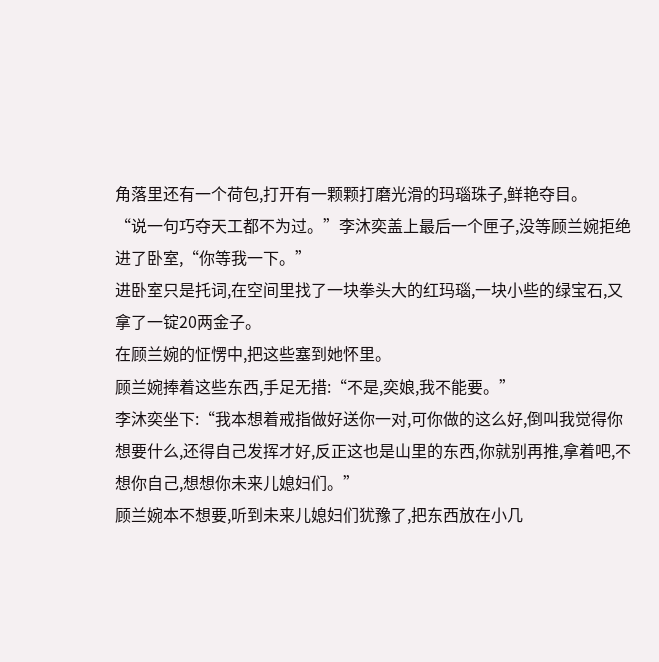角落里还有一个荷包,打开有一颗颗打磨光滑的玛瑙珠子,鲜艳夺目。
“说一句巧夺天工都不为过。”李沐奕盖上最后一个匣子,没等顾兰婉拒绝进了卧室,“你等我一下。”
进卧室只是托词,在空间里找了一块拳头大的红玛瑙,一块小些的绿宝石,又拿了一锭20两金子。
在顾兰婉的怔愣中,把这些塞到她怀里。
顾兰婉捧着这些东西,手足无措:“不是,奕娘,我不能要。”
李沐奕坐下:“我本想着戒指做好送你一对,可你做的这么好,倒叫我觉得你想要什么,还得自己发挥才好,反正这也是山里的东西,你就别再推,拿着吧,不想你自己,想想你未来儿媳妇们。”
顾兰婉本不想要,听到未来儿媳妇们犹豫了,把东西放在小几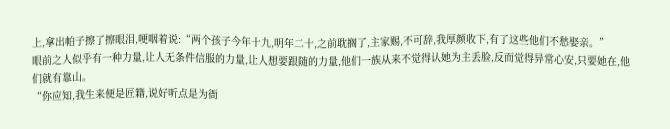上,拿出帕子擦了擦眼泪,哽咽着说:“两个孩子今年十九,明年二十,之前耽搁了,主家赐,不可辞,我厚颜收下,有了这些他们不愁娶亲。”
眼前之人似乎有一种力量,让人无条件信服的力量,让人想要跟随的力量,他们一族从来不觉得认她为主丢脸,反而觉得异常心安,只要她在,他们就有靠山。
“你应知,我生来便是匠籍,说好听点是为衙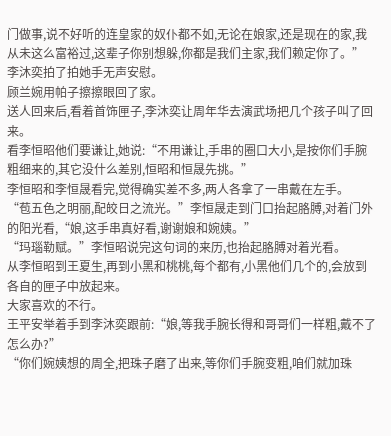门做事,说不好听的连皇家的奴仆都不如,无论在娘家,还是现在的家,我从未这么富裕过,这辈子你别想躲,你都是我们主家,我们赖定你了。”
李沐奕拍了拍她手无声安慰。
顾兰婉用帕子擦擦眼回了家。
送人回来后,看着首饰匣子,李沐奕让周年华去演武场把几个孩子叫了回来。
看李恒昭他们要谦让,她说:“不用谦让,手串的圈口大小,是按你们手腕粗细来的,其它没什么差别,恒昭和恒晟先挑。”
李恒昭和李恒晟看完,觉得确实差不多,两人各拿了一串戴在左手。
“苞五色之明丽,配皎日之流光。”李恒晟走到门口抬起胳膊,对着门外的阳光看,“娘,这手串真好看,谢谢娘和婉姨。”
“玛瑙勒赋。”李恒昭说完这句词的来历,也抬起胳膊对着光看。
从李恒昭到王夏生,再到小黑和桃桃,每个都有,小黑他们几个的,会放到各自的匣子中放起来。
大家喜欢的不行。
王平安举着手到李沐奕跟前:“娘,等我手腕长得和哥哥们一样粗,戴不了怎么办?”
“你们婉姨想的周全,把珠子磨了出来,等你们手腕变粗,咱们就加珠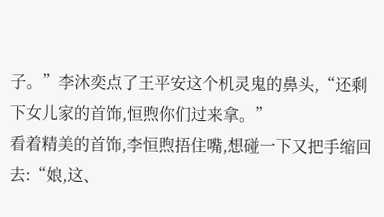子。”李沐奕点了王平安这个机灵鬼的鼻头,“还剩下女儿家的首饰,恒煦你们过来拿。”
看着精美的首饰,李恒煦捂住嘴,想碰一下又把手缩回去:“娘,这、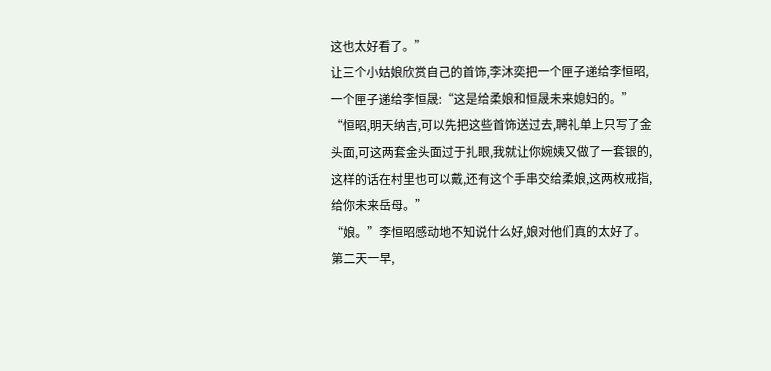这也太好看了。”
让三个小姑娘欣赏自己的首饰,李沐奕把一个匣子递给李恒昭,一个匣子递给李恒晟:“这是给柔娘和恒晟未来媳妇的。”
“恒昭,明天纳吉,可以先把这些首饰送过去,聘礼单上只写了金头面,可这两套金头面过于扎眼,我就让你婉姨又做了一套银的,这样的话在村里也可以戴,还有这个手串交给柔娘,这两枚戒指,给你未来岳母。”
“娘。”李恒昭感动地不知说什么好,娘对他们真的太好了。
第二天一早,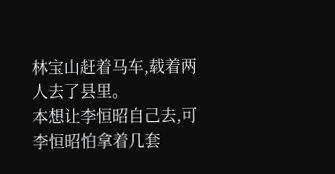林宝山赶着马车,载着两人去了县里。
本想让李恒昭自己去,可李恒昭怕拿着几套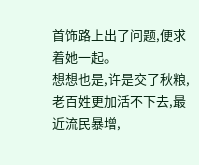首饰路上出了问题,便求着她一起。
想想也是,许是交了秋粮,老百姓更加活不下去,最近流民暴增,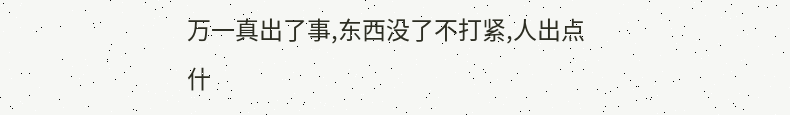万一真出了事,东西没了不打紧,人出点什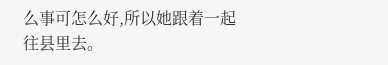么事可怎么好,所以她跟着一起往县里去。